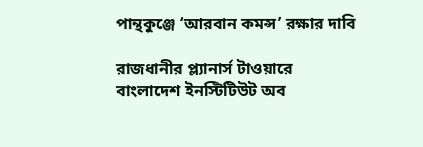পান্থকুঞ্জে ‘আরবান কমন্স’ রক্ষার দাবি

রাজধানীর প্ল্যানার্স টাওয়ারে বাংলাদেশ ইনস্টিটিউট অব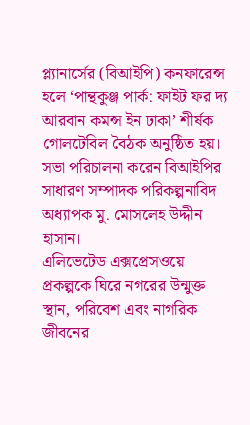প্ল্যানার্সের (বিআইপি) কনফারেন্স হলে ‘পান্থকুঞ্জ পার্ক: ফাইট ফর দ্য আরবান কমন্স ইন ঢাকা’ শীর্ষক গোলটেবিল বৈঠক অনুষ্ঠিত হয়। সভা পরিচালনা করেন বিআইপির সাধারণ সম্পাদক পরিকল্পনাবিদ অধ্যাপক মু. মোসলেহ উদ্দীন হাসান।
এলিভেটেড এক্সপ্রেসওয়ে প্রকল্পকে ঘিরে নগরের উন্মুক্ত স্থান, পরিবেশ এবং নাগরিক জীবনের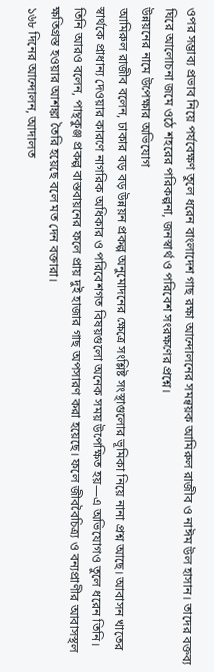ওপর সম্ভাব্য প্রভাব নিয়ে পর্যবেক্ষণ তুলে ধরেন বাংলাদেশ গাছ রক্ষা আন্দোলনের সমন্বয়ক আমিরুল রাজীব ও নাঈম উল হাসান। তাদের বক্তব্য ঘিরে আলোচনা জমে ওঠে শহরের পরিকল্পনা, জনস্বার্থ ও পরিবেশ সংরক্ষণের প্রশ্নে।
উন্নয়নের নামে উপেক্ষার অভিযোগ
আমিরুল রাজীব বলেন, ঢাকার বড় বড় উন্নয়ন প্রকল্প অনুমোদনের ক্ষেত্রে সংশ্লিষ্ট সংস্থাগুলোর ভূমিকা নিয়ে নানা প্রশ্ন আছে। আবাসন খাতের স্বার্থকে প্রাধান্য দেওয়ার কারণে নাগরিক অধিকার ও পরিবেশগত বিষয়গুলো অনেক সময় উপেক্ষিত হয়—এ অভিযোগও তুলে ধরেন তিনি।
তিনি আরও বলেন, পান্থকুঞ্জ প্রকল্প বাস্তবায়নের ফলে প্রায় দুই হাজার গাছ অপসারণ করা হয়েছে। ফলে জীববৈচিত্র্য ও বন্যপ্রাণীর আবাসস্থল ক্ষতিগ্রস্ত হওয়ার আশঙ্কা তৈরি হয়েছে বলে মত দেন বক্তারা।
১৬৮ দিনের আন্দোলন, আদালত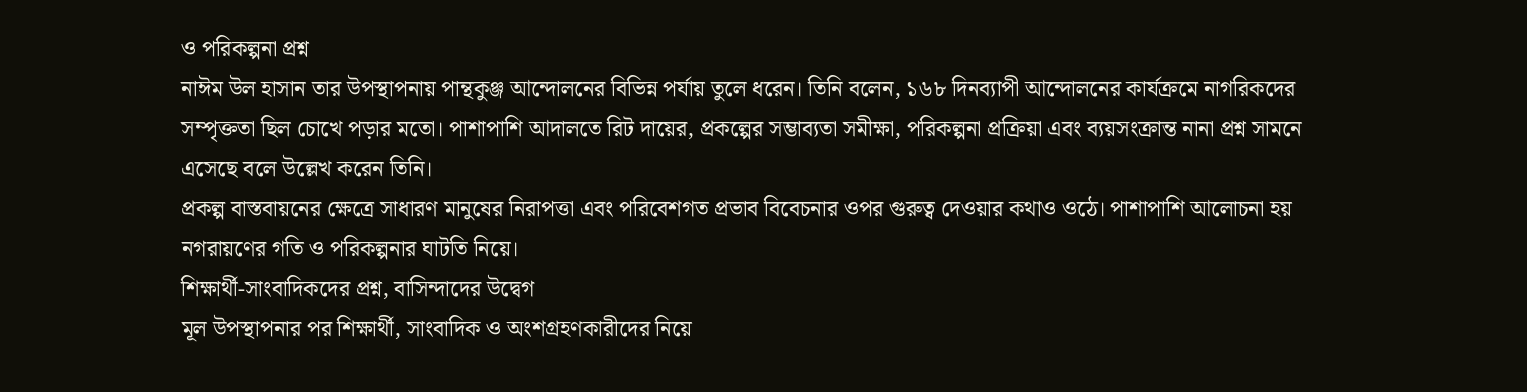ও পরিকল্পনা প্রশ্ন
নাঈম উল হাসান তার উপস্থাপনায় পান্থকুঞ্জ আন্দোলনের বিভিন্ন পর্যায় তুলে ধরেন। তিনি বলেন, ১৬৮ দিনব্যাপী আন্দোলনের কার্যক্রমে নাগরিকদের সম্পৃক্ততা ছিল চোখে পড়ার মতো। পাশাপাশি আদালতে রিট দায়ের, প্রকল্পের সম্ভাব্যতা সমীক্ষা, পরিকল্পনা প্রক্রিয়া এবং ব্যয়সংক্রান্ত নানা প্রশ্ন সামনে এসেছে বলে উল্লেখ করেন তিনি।
প্রকল্প বাস্তবায়নের ক্ষেত্রে সাধারণ মানুষের নিরাপত্তা এবং পরিবেশগত প্রভাব বিবেচনার ওপর গুরুত্ব দেওয়ার কথাও ওঠে। পাশাপাশি আলোচনা হয় নগরায়ণের গতি ও পরিকল্পনার ঘাটতি নিয়ে।
শিক্ষার্থী-সাংবাদিকদের প্রশ্ন, বাসিন্দাদের উদ্বেগ
মূল উপস্থাপনার পর শিক্ষার্থী, সাংবাদিক ও অংশগ্রহণকারীদের নিয়ে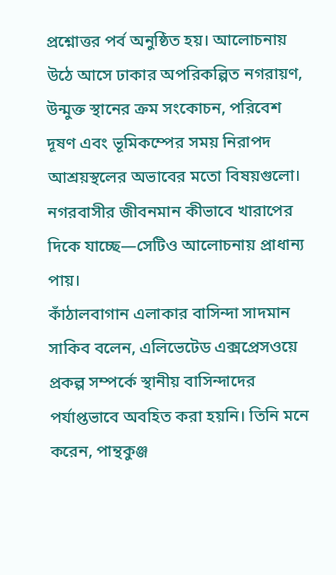প্রশ্নোত্তর পর্ব অনুষ্ঠিত হয়। আলোচনায় উঠে আসে ঢাকার অপরিকল্পিত নগরায়ণ, উন্মুক্ত স্থানের ক্রম সংকোচন, পরিবেশ দূষণ এবং ভূমিকম্পের সময় নিরাপদ আশ্রয়স্থলের অভাবের মতো বিষয়গুলো। নগরবাসীর জীবনমান কীভাবে খারাপের দিকে যাচ্ছে—সেটিও আলোচনায় প্রাধান্য পায়।
কাঁঠালবাগান এলাকার বাসিন্দা সাদমান সাকিব বলেন, এলিভেটেড এক্সপ্রেসওয়ে প্রকল্প সম্পর্কে স্থানীয় বাসিন্দাদের পর্যাপ্তভাবে অবহিত করা হয়নি। তিনি মনে করেন, পান্থকুঞ্জ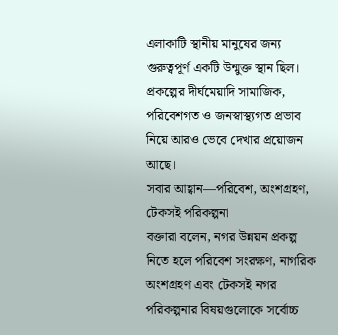এলাকাটি স্থানীয় মানুষের জন্য গুরুত্বপূর্ণ একটি উন্মুক্ত স্থান ছিল। প্রকল্পের দীর্ঘমেয়াদি সামাজিক, পরিবেশগত ও জনস্বাস্থ্যগত প্রভাব নিয়ে আরও ভেবে দেখার প্রয়োজন আছে।
সবার আহ্বান—পরিবেশ, অংশগ্রহণ, টেকসই পরিকল্পনা
বক্তারা বলেন, নগর উন্নয়ন প্রকল্প নিতে হলে পরিবেশ সংরক্ষণ, নাগরিক অংশগ্রহণ এবং টেকসই নগর পরিকল্পনার বিষয়গুলোকে সর্বোচ্চ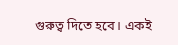গুরুত্ব দিতে হবে। একই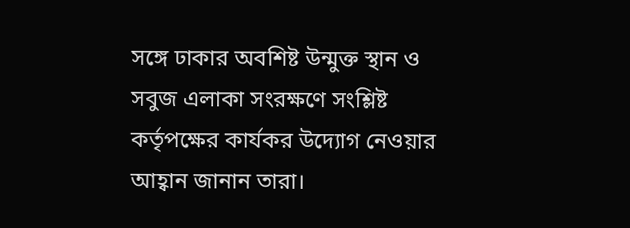সঙ্গে ঢাকার অবশিষ্ট উন্মুক্ত স্থান ও সবুজ এলাকা সংরক্ষণে সংশ্লিষ্ট কর্তৃপক্ষের কার্যকর উদ্যোগ নেওয়ার আহ্বান জানান তারা।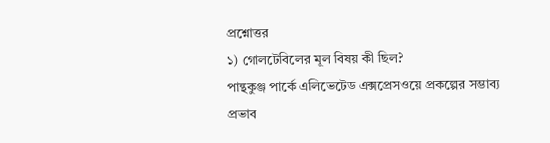প্রশ্নোত্তর
১) গোলটেবিলের মূল বিষয় কী ছিল?
পান্থকুঞ্জ পার্কে এলিভেটেড এক্সপ্রেসওয়ে প্রকল্পের সম্ভাব্য প্রভাব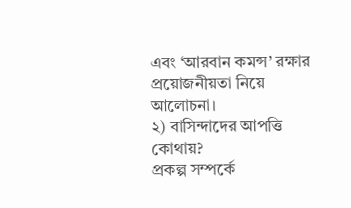এবং ‘আরবান কমন্স’ রক্ষার প্রয়োজনীয়তা নিয়ে আলোচনা।
২) বাসিন্দাদের আপত্তি কোথায়?
প্রকল্প সম্পর্কে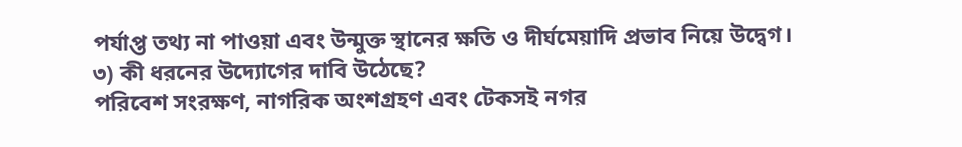পর্যাপ্ত তথ্য না পাওয়া এবং উন্মুক্ত স্থানের ক্ষতি ও দীর্ঘমেয়াদি প্রভাব নিয়ে উদ্বেগ।
৩) কী ধরনের উদ্যোগের দাবি উঠেছে?
পরিবেশ সংরক্ষণ, নাগরিক অংশগ্রহণ এবং টেকসই নগর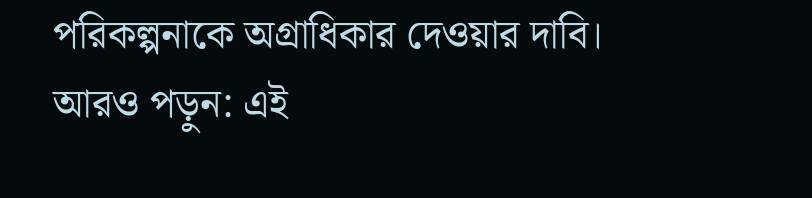পরিকল্পনাকে অগ্রাধিকার দেওয়ার দাবি।
আরও পড়ুন: এই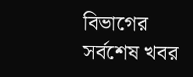বিভাগের সর্বশেষ খবর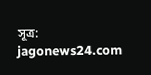সূত্র: jagonews24.com